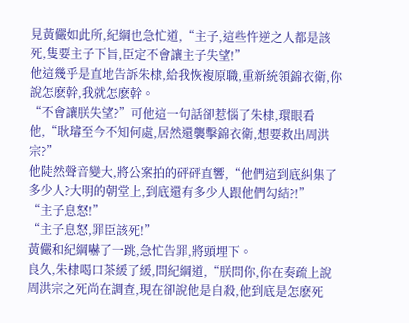見黃儼如此所,紀綱也急忙道,“主子,這些忤逆之人都是該死,隻要主子下旨,臣定不會讓主子失望!”
他這幾乎是直地告訴朱棣,給我恢複原職,重新統領錦衣衛,你說怎麽幹,我就怎麽幹。
“不會讓朕失望?”可他這一句話卻惹惱了朱棣,環眼看他,“耿璿至今不知何處,居然還襲擊錦衣衛,想要救出周洪宗?”
他陡然聲音變大,將公案拍的砰砰直響,“他們這到底糾集了多少人?大明的朝堂上,到底還有多少人跟他們勾結?!”
“主子息怒!”
“主子息怒,罪臣該死!”
黃儼和紀綱嚇了一跳,急忙告罪,將頭埋下。
良久,朱棣喝口茶緩了緩,問紀綱道,“朕問你,你在奏疏上說周洪宗之死尚在調查,現在卻說他是自殺,他到底是怎麽死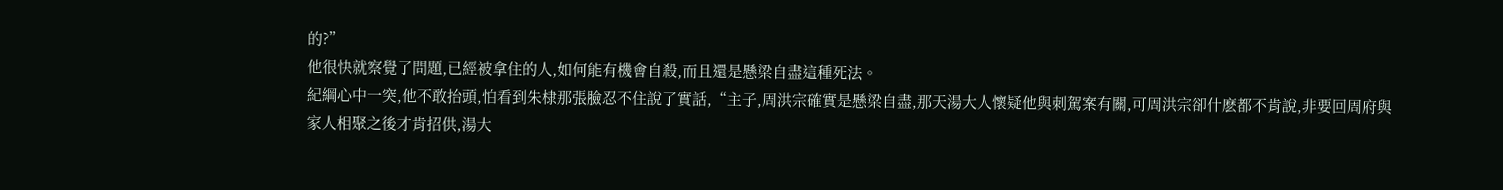的?”
他很快就察覺了問題,已經被拿住的人,如何能有機會自殺,而且還是懸梁自盡這種死法。
紀綱心中一突,他不敢抬頭,怕看到朱棣那張臉忍不住說了實話,“主子,周洪宗確實是懸梁自盡,那天湯大人懷疑他與刺駕案有關,可周洪宗卻什麽都不肯說,非要回周府與家人相聚之後才肯招供,湯大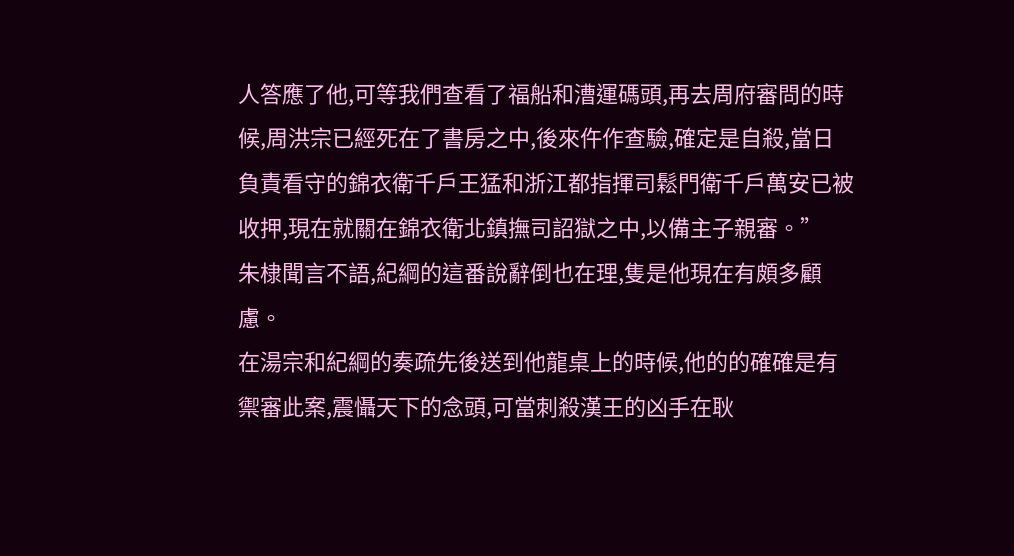人答應了他,可等我們查看了福船和漕運碼頭,再去周府審問的時候,周洪宗已經死在了書房之中,後來仵作查驗,確定是自殺,當日負責看守的錦衣衛千戶王猛和浙江都指揮司鬆門衛千戶萬安已被收押,現在就關在錦衣衛北鎮撫司詔獄之中,以備主子親審。”
朱棣聞言不語,紀綱的這番說辭倒也在理,隻是他現在有頗多顧慮。
在湯宗和紀綱的奏疏先後送到他龍桌上的時候,他的的確確是有禦審此案,震懾天下的念頭,可當刺殺漢王的凶手在耿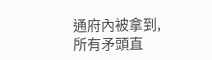通府內被拿到,所有矛頭直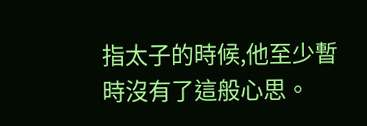指太子的時候,他至少暫時沒有了這般心思。